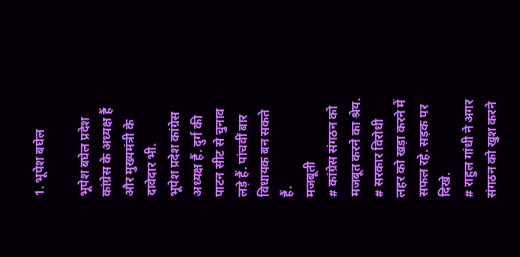1. भूपेश बघेल

भूपेश बघेल प्रदेश कांग्रेस के अध्यक्ष हैं और मुख्यमंत्री के दावेदार भी.
भूपेश प्रदेश कांग्रेस अध्यक्ष हैं. दुर्ग की पाटन सीट से चुनाव लड़े हैं. पांचवीं बार विधायक बन सकते हैं.
मजबूती
# कांग्रेस संगठन को मजबूत करने का श्रेय.
# सरकार विरोधी लहर को खड़ा करने में सफल रहे. सड़क पर दिखे.
# राहुल गांधी ने अगर संगठन को खुश करने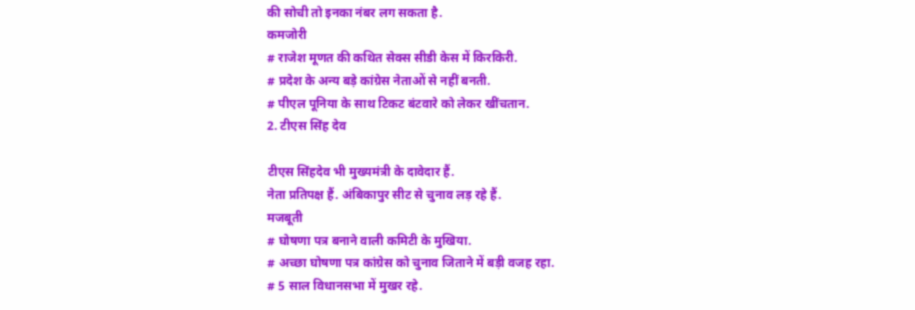की सोची तो इनका नंबर लग सकता है.
कमजोरी
# राजेश मूणत की कथित सेक्स सीडी केस में किरकिरी.
# प्रदेश के अन्य बड़े कांग्रेस नेताओं से नहीं बनती.
# पीएल पूनिया के साथ टिकट बंटवारे को लेकर खींचतान.
2. टीएस सिंह देव

टीएस सिंहदेव भी मुख्यमंत्री के दावेदार हैं.
नेता प्रतिपक्ष हैं. अंबिकापुर सीट से चुनाव लड़ रहे हैं.
मजबूती
# घोषणा पत्र बनाने वाली कमिटी के मुखिया.
# अच्छा घोषणा पत्र कांग्रेस को चुनाव जिताने में बड़ी वजह रहा.
# 5 साल विधानसभा में मुखर रहे.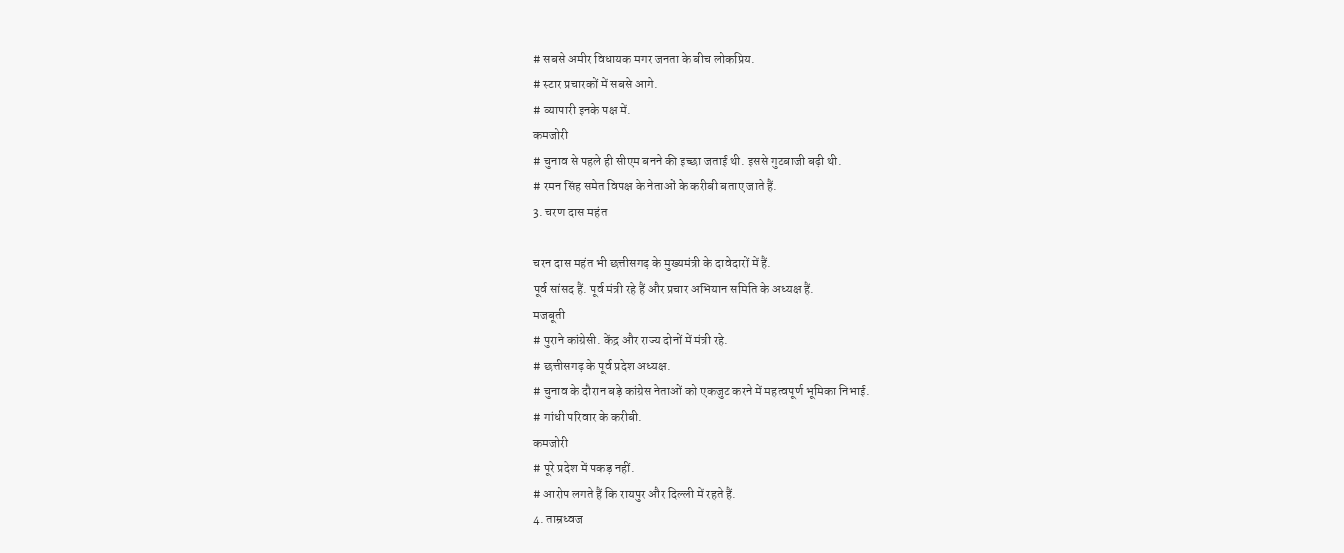# सबसे अमीर विधायक मगर जनता के बीच लोकप्रिय.
# स्टार प्रचारकों में सबसे आगे.
# व्यापारी इनके पक्ष में.
कमजोरी
# चुनाव से पहले ही सीएम बनने की इच्छा जताई थी. इससे गुटबाजी बढ़ी थी.
# रमन सिंह समेत विपक्ष के नेताओं के करीबी बताए जाते हैं.
3. चरण दास महंत

चरन दास महंत भी छत्तीसगढ़ के मुख्यमंत्री के दावेदारों में हैं.
पूर्व सांसद हैं. पूर्व मंत्री रहे हैं और प्रचार अभियान समिति के अध्यक्ष हैं.
मजबूती
# पुराने कांग्रेसी. केंद्र और राज्य दोनों में मंत्री रहे.
# छत्तीसगढ़ के पूर्व प्रदेश अध्यक्ष.
# चुनाव के दौरान बड़े कांग्रेस नेताओं को एकजुट करने में महत्वपूर्ण भूमिका निभाई.
# गांधी परिवार के करीबी.
कमजोरी
# पूरे प्रदेश में पकड़ नहीं.
# आरोप लगते हैं कि रायपुर और दिल्ली में रहते हैं.
4. ताम्रध्वज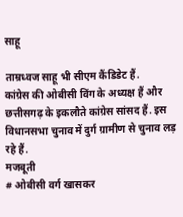साहू

ताम्रध्वज साहू भी सीएम कैंडिडेट हैं.
कांग्रेस की ओबीसी विंग के अध्यक्ष हैं और छत्तीसगढ़ के इकलौते कांग्रेस सांसद हैं. इस विधानसभा चुनाव में दुर्ग ग्रामीण से चुनाव लड़ रहे हैं.
मजबूती
# ओबीसी वर्ग खासकर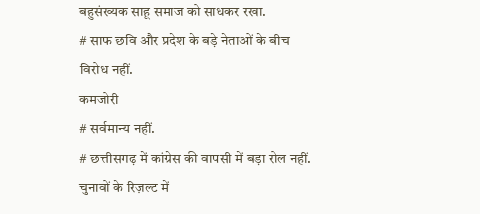बहुसंख्यक साहू समाज को साधकर रखा.
# साफ छवि और प्रदेश के बड़े नेताओं के बीच विरोध नहीं.
कमजोरी
# सर्वमान्य नहीं.
# छत्तीसगढ़ में कांग्रेस की वापसी में बड़ा रोल नहीं.
चुनावों के रिज़ल्ट में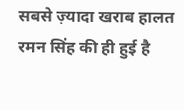सबसे ज़्यादा खराब हालत रमन सिंह की ही हुई है